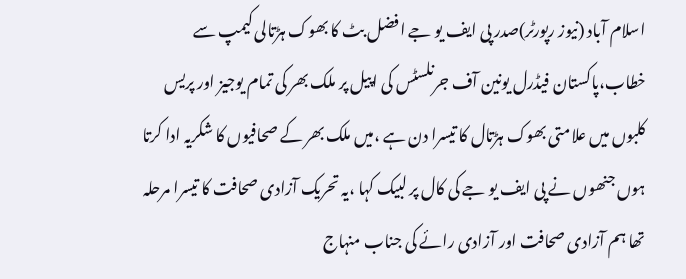اسلام آباد (نیوز رپورٹر)صدر پی ایف یو جے افضل بٹ کا بھوک ہڑتالی کیمپ سے خطاب،پاکستان فیڈرل یونین آف جرنلسٹس کی اپیل پر ملک بھر کی تمام یوجیز اور پریس کلبوں میں علامتی بھوک ہڑتال کا تیسرا دن ہے ،میں ملک بھر کے صحافیوں کا شکریہ ادا کرتا ہوں جنھوں نے پی ایف یو جے کی کال پر لبیک کہا ،یہ تحریک آزادی صحافت کا تیسرا مرحلہ تھا ہم آزادی صحافت اور آزادی رائے کی جناب منہاج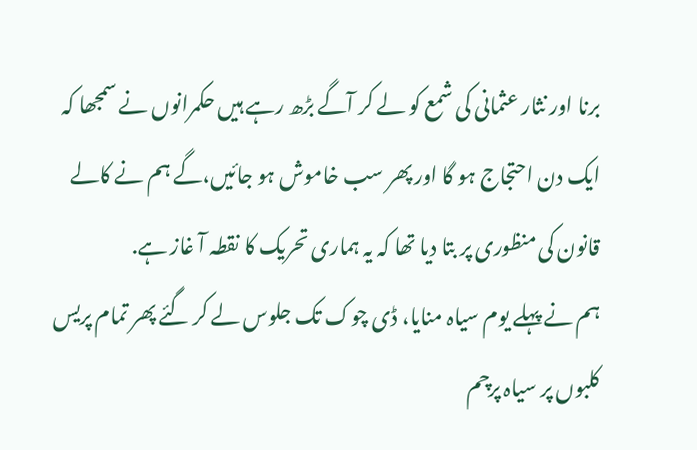برنا اور نثار عثمانی کی شمع کو لے کر آگے بڑھ رہے ہیں حکمرانوں نے سمجھا کہ ایک دن احتجاج ہو گا اور پھر سب خاموش ہو جائیں،گے ہم نے کالے قانون کی منظوری پر بتا دیا تھا کہ یہ ہماری تحریک کا نقطہ آ غاز ہے.
ہم نے پہلے یوم سیاہ منایا، ڈی چوک تک جلوس لے کر گئے پھر تمام پریس کلبوں پر سیاہ پرچم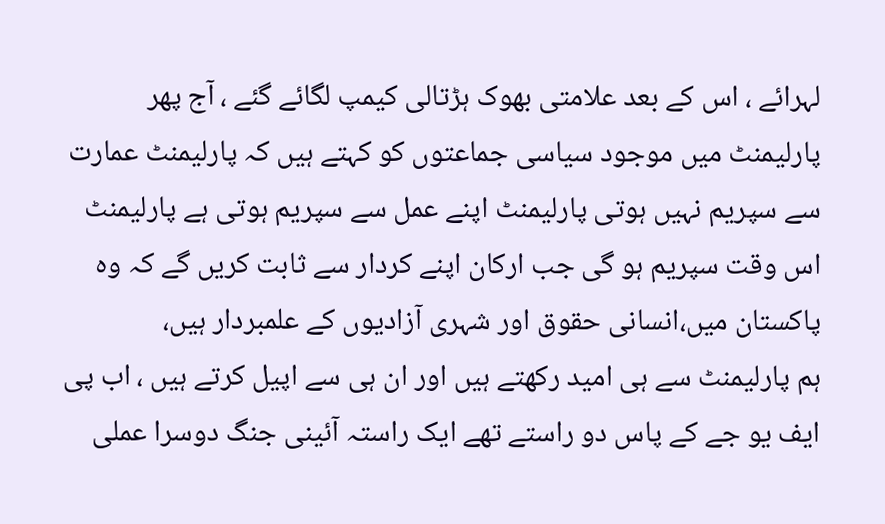لہرائے ، اس کے بعد علامتی بھوک ہڑتالی کیمپ لگائے گئے ، آج پھر پارلیمنٹ میں موجود سیاسی جماعتوں کو کہتے ہیں کہ پارلیمنٹ عمارت سے سپریم نہیں ہوتی پارلیمنٹ اپنے عمل سے سپریم ہوتی ہے پارلیمنٹ اس وقت سپریم ہو گی جب ارکان اپنے کردار سے ثابت کریں گے کہ وہ پاکستان میں،انسانی حقوق اور شہری آزادیوں کے علمبردار ہیں،
ہم پارلیمنٹ سے ہی امید رکھتے ہیں اور ان ہی سے اپیل کرتے ہیں ، اب پی ایف یو جے کے پاس دو راستے تھے ایک راستہ آئینی جنگ دوسرا عملی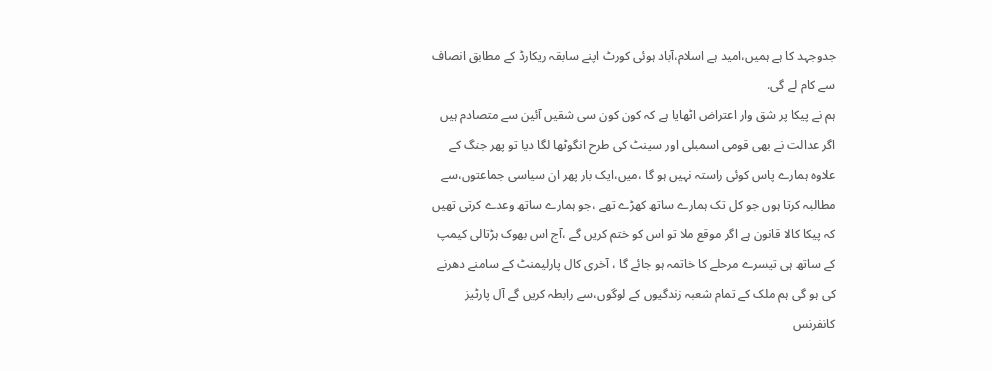جدوجہد کا ہے ہمیں،امید ہے اسلام،آباد ہوئی کورٹ اپنے سابقہ ریکارڈ کے مطابق انصاف سے کام لے گی.
ہم نے پیکا پر شق وار اعتراض اٹھایا ہے کہ کون کون سی شقیں آئین سے متصادم ہیں اگر عدالت نے بھی قومی اسمبلی اور سینٹ کی طرح انگوٹھا لگا دیا تو پھر جنگ کے علاوہ ہمارے پاس کوئی راستہ نہیں ہو گا ،میں،ایک بار پھر ان سیاسی جماعتوں،سے مطالبہ کرتا ہوں جو کل تک ہمارے ساتھ کھڑے تھے ،جو ہمارے ساتھ وعدے کرتی تھیں کہ پیکا کالا قانون ہے اگر موقع ملا تو اس کو ختم کریں گے ،آج اس بھوک ہڑتالی کیمپ کے ساتھ ہی تیسرے مرحلے کا خاتمہ ہو جائے گا ، آخری کال پارلیمنٹ کے سامنے دھرنے کی ہو گی ہم ملک کے تمام شعبہ زندگیوں کے لوگوں،سے رابطہ کریں گے آل پارٹیز کانفرنس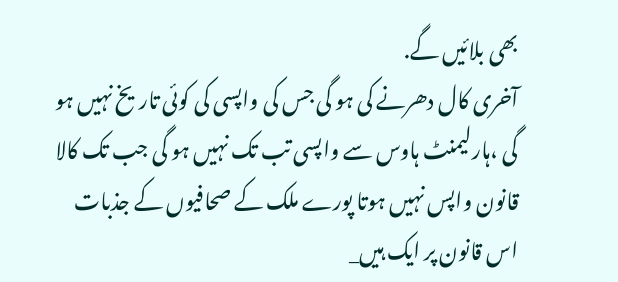بھی بلائیں گے.
آخری کال دھرنے کی ہو گی جس کی واپسی کی کوئی تاریخ نہیں ہو گی ،ہارلیمنٹ ہاوس سے واپسی تب تک نہیں ہو گی جب تک کالا قانون واپس نہیں ہوتا پورے ملک کے صحافیوں کے جذبات اس قانون پر ایک ہیں_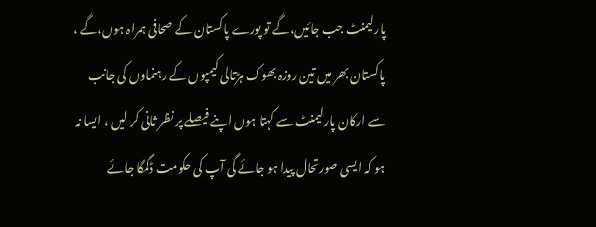پارلیمنٹ جب جائیں،گے تو پورے پاکستان کے صحافی ہمراہ ہوں،گے ، پاکستان بھر میں تین روزہ بھوک ہڑتالی کیمپوں کے رہنماوں کی جانب سے ارکان پارلیمنٹ سے کہتا ہوں اپنے فیصلے پر نظر ثانی کر لیں ، ایسا نہ ہو کہ ایسی صورتحال پیدا ہو جائے گی آپ کی حکومت ڈگمگا جائے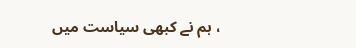، ہم نے کبھی سیاست میں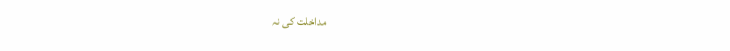مداخلت کی نہ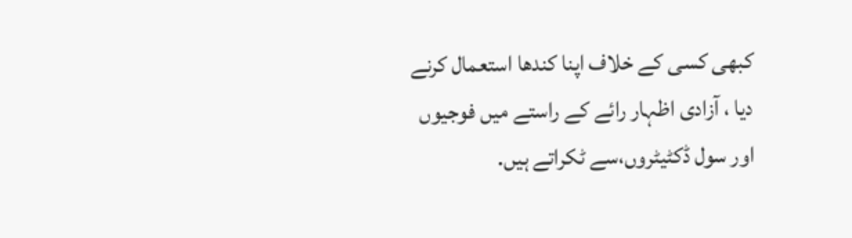کبھی کسی کے خلاف اپنا کندھا استعمال کرنے دیا ، آزادی اظہار رائے کے راستے میں فوجیوں اور سول ڈکٹیٹروں،سے ٹکراتے ہیں.